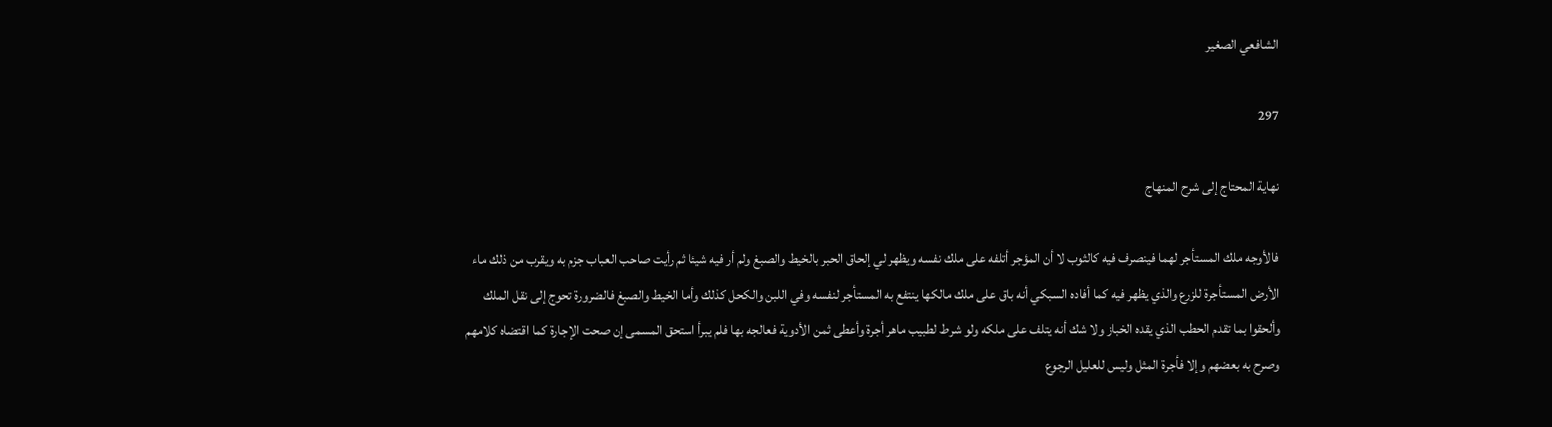الشافعي الصغير

297

نهاية المحتاج إلى شرح المنهاج

فالأوجه ملك المستأجر لهما فينصرف فيه كالثوب لا أن المؤجر أتلفه على ملك نفسه ويظهر لي إلحاق الحبر بالخيط والصبغ ولم أر فيه شيئا ثم رأيت صاحب العباب جزم به ويقرب من ذلك ماء الأرض المستأجرة للزرع والذي يظهر فيه كما أفاده السبكي أنه باق على ملك مالكها ينتفع به المستأجر لنفسه وفي اللبن والكحل كذلك وأما الخيط والصبغ فالضرورة تحوج إلى نقل الملك وألحقوا بما تقدم الحطب الذي يقده الخباز ولا شك أنه يتلف على ملكه ولو شرط لطبيب ماهر أجرة وأعطى ثمن الأدوية فعالجه بها فلم يبرأ استحق المسمى إن صحت الإجارة كما اقتضاه كلامهم وصرح به بعضهم وإلا فأجرة المثل وليس للعليل الرجوع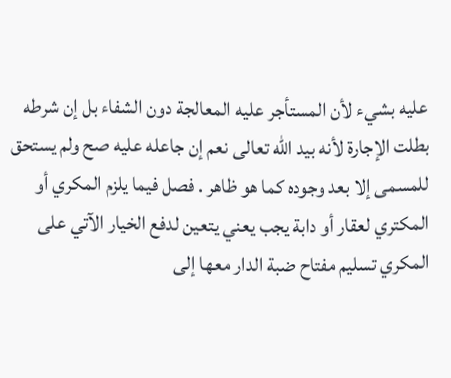عليه بشيء لأن المستأجر عليه المعالجة دون الشفاء بل إن شرطه بطلت الإجارة لأنه بيد الله تعالى نعم إن جاعله عليه صح ولم يستحق للمسمى إلا بعد وجوده كما هو ظاهر . فصل فيما يلزم المكري أو المكتري لعقار أو دابة يجب يعني يتعين لدفع الخيار الآتي على المكري تسليم مفتاح ضبة الدار معها إلى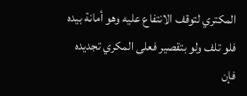المكتري لتوقف الانتفاع عليه وهو أمانة بيده فلو تلف ولو بتقصير فعلى المكري تجديده فإن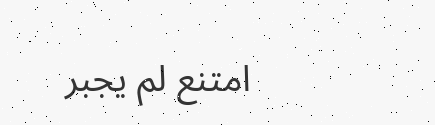امتنع لم يجبر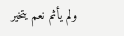ولم يأثم نعم يتخير